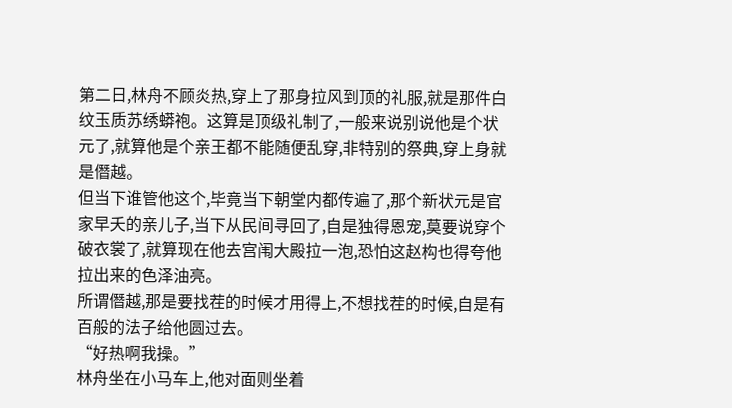第二日,林舟不顾炎热,穿上了那身拉风到顶的礼服,就是那件白纹玉质苏绣蟒袍。这算是顶级礼制了,一般来说别说他是个状元了,就算他是个亲王都不能随便乱穿,非特别的祭典,穿上身就是僭越。
但当下谁管他这个,毕竟当下朝堂内都传遍了,那个新状元是官家早夭的亲儿子,当下从民间寻回了,自是独得恩宠,莫要说穿个破衣裳了,就算现在他去宫闱大殿拉一泡,恐怕这赵构也得夸他拉出来的色泽油亮。
所谓僭越,那是要找茬的时候才用得上,不想找茬的时候,自是有百般的法子给他圆过去。
“好热啊我操。”
林舟坐在小马车上,他对面则坐着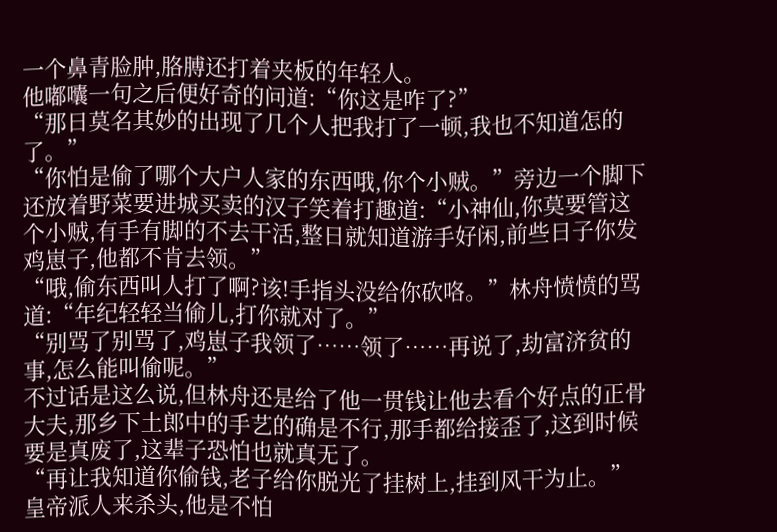一个鼻青脸肿,胳膊还打着夹板的年轻人。
他嘟囔一句之后便好奇的问道:“你这是咋了?”
“那日莫名其妙的出现了几个人把我打了一顿,我也不知道怎的了。”
“你怕是偷了哪个大户人家的东西哦,你个小贼。”旁边一个脚下还放着野菜要进城买卖的汉子笑着打趣道:“小神仙,你莫要管这个小贼,有手有脚的不去干活,整日就知道游手好闲,前些日子你发鸡崽子,他都不肯去领。”
“哦,偷东西叫人打了啊?该!手指头没给你砍咯。”林舟愤愤的骂道:“年纪轻轻当偷儿,打你就对了。”
“别骂了别骂了,鸡崽子我领了……领了……再说了,劫富济贫的事,怎么能叫偷呢。”
不过话是这么说,但林舟还是给了他一贯钱让他去看个好点的正骨大夫,那乡下土郎中的手艺的确是不行,那手都给接歪了,这到时候要是真废了,这辈子恐怕也就真无了。
“再让我知道你偷钱,老子给你脱光了挂树上,挂到风干为止。”
皇帝派人来杀头,他是不怕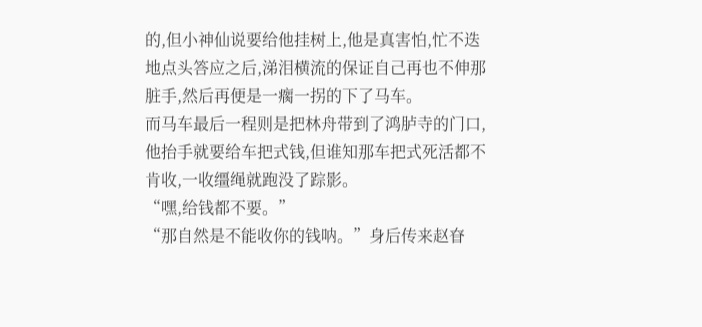的,但小神仙说要给他挂树上,他是真害怕,忙不迭地点头答应之后,涕泪横流的保证自己再也不伸那脏手,然后再便是一瘸一拐的下了马车。
而马车最后一程则是把林舟带到了鸿胪寺的门口,他抬手就要给车把式钱,但谁知那车把式死活都不肯收,一收缰绳就跑没了踪影。
“嘿,给钱都不要。”
“那自然是不能收你的钱呐。”身后传来赵眘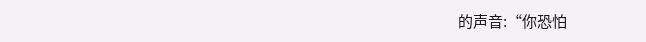的声音:“你恐怕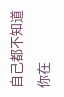自己都不知道你在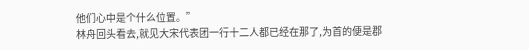他们心中是个什么位置。”
林舟回头看去,就见大宋代表团一行十二人都已经在那了,为首的便是郡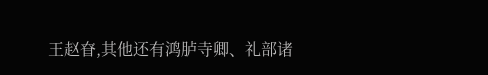王赵眘,其他还有鸿胪寺卿、礼部诸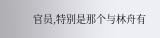官员,特别是那个与林舟有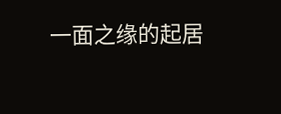一面之缘的起居